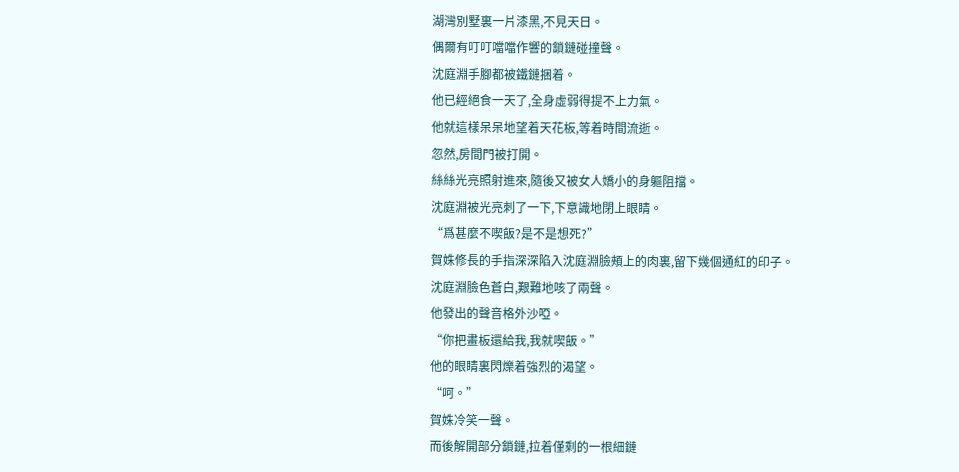湖灣別墅裏一片漆黑,不見天日。
偶爾有叮叮噹噹作響的鎖鏈碰撞聲。
沈庭淵手腳都被鐵鏈捆着。
他已經絕食一天了,全身虛弱得提不上力氣。
他就這樣呆呆地望着天花板,等着時間流逝。
忽然,房間門被打開。
絲絲光亮照射進來,隨後又被女人嬌小的身軀阻擋。
沈庭淵被光亮刺了一下,下意識地閉上眼睛。
“爲甚麼不喫飯?是不是想死?”
賀姝修長的手指深深陷入沈庭淵臉頰上的肉裏,留下幾個通紅的印子。
沈庭淵臉色蒼白,艱難地咳了兩聲。
他發出的聲音格外沙啞。
“你把畫板還給我,我就喫飯。”
他的眼睛裏閃爍着強烈的渴望。
“呵。”
賀姝冷笑一聲。
而後解開部分鎖鏈,拉着僅剩的一根細鏈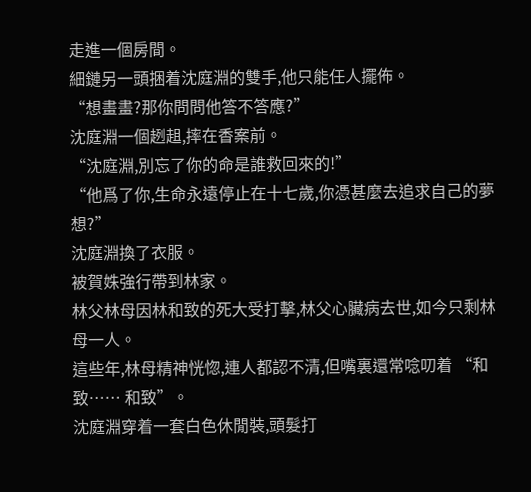走進一個房間。
細鏈另一頭捆着沈庭淵的雙手,他只能任人擺佈。
“想畫畫?那你問問他答不答應?”
沈庭淵一個趔趄,摔在香案前。
“沈庭淵,別忘了你的命是誰救回來的!”
“他爲了你,生命永遠停止在十七歲,你憑甚麼去追求自己的夢想?”
沈庭淵換了衣服。
被賀姝強行帶到林家。
林父林母因林和致的死大受打擊,林父心臟病去世,如今只剩林母一人。
這些年,林母精神恍惚,連人都認不清,但嘴裏還常唸叨着 “和致…… 和致”。
沈庭淵穿着一套白色休閒裝,頭髮打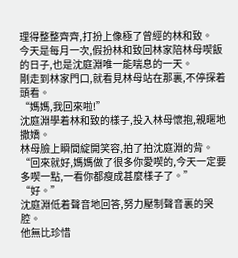理得整整齊齊,打扮上像極了曾經的林和致。
今天是每月一次,假扮林和致回林家陪林母喫飯的日子,也是沈庭淵唯一能喘息的一天。
剛走到林家門口,就看見林母站在那裏,不停探着頭看。
“媽媽,我回來啦!”
沈庭淵學着林和致的樣子,投入林母懷抱,親暱地撒嬌。
林母臉上瞬間綻開笑容,拍了拍沈庭淵的背。
“回來就好,媽媽做了很多你愛喫的,今天一定要多喫一點,一看你都瘦成甚麼樣子了。”
“好。”
沈庭淵低着聲音地回答,努力壓制聲音裏的哭腔。
他無比珍惜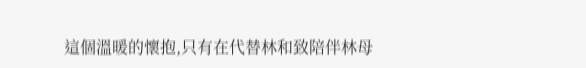這個溫暖的懷抱,只有在代替林和致陪伴林母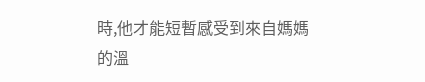時,他才能短暫感受到來自媽媽的溫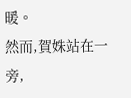暖。
然而,賀姝站在一旁,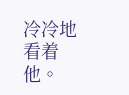冷冷地看着他。